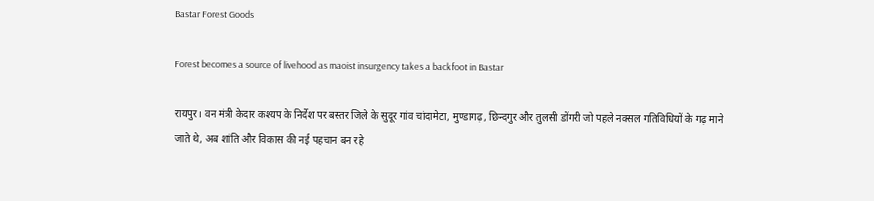Bastar Forest Goods

Forest becomes a source of livehood as maoist insurgency takes a backfoot in Bastar

रायपुर। वन मंत्री केदार कश्यप के निर्देश पर बस्तर जिले के सुदूर गांव चांदामेटा, मुण्डागढ़, छिन्दगुर और तुलसी डोंगरी जो पहले नक्सल गतिविधियों के गढ़ माने जाते थे, अब शांति और विकास की नई पहचान बन रहे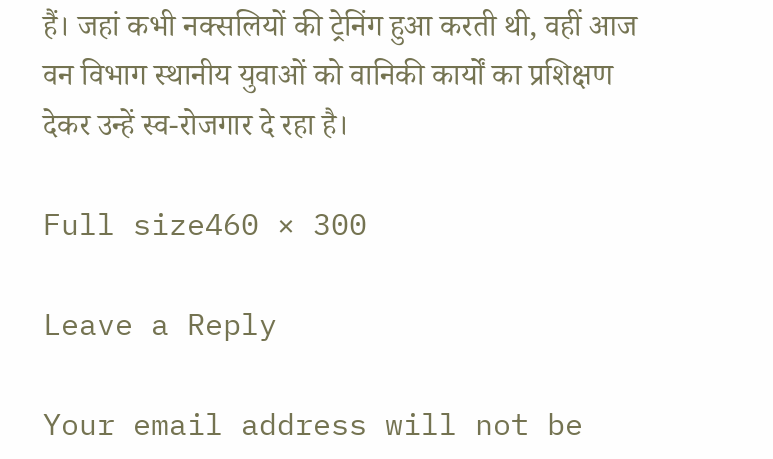हैं। जहां कभी नक्सलियों की ट्रेनिंग हुआ करती थी, वहीं आज वन विभाग स्थानीय युवाओं को वानिकी कार्यों का प्रशिक्षण देकर उन्हें स्व-रोजगार दे रहा है।

Full size460 × 300

Leave a Reply

Your email address will not be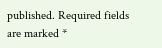published. Required fields are marked *